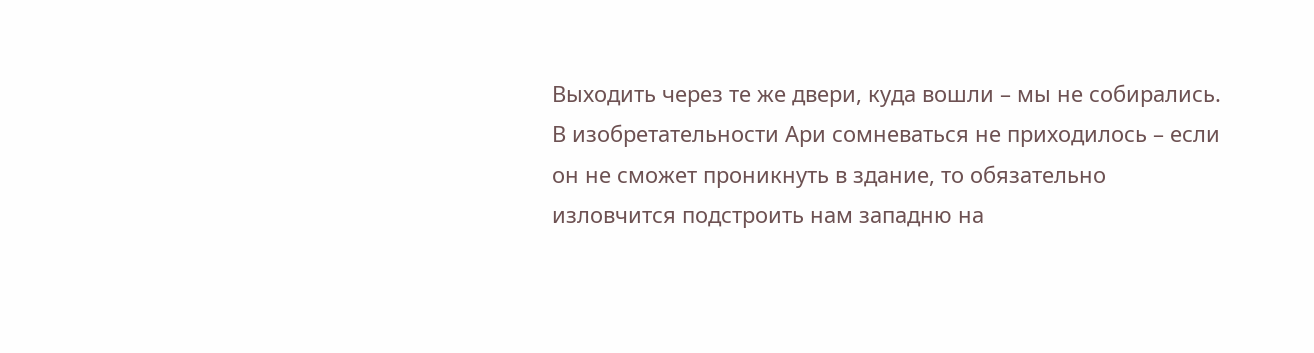Выходить через те же двери, куда вошли – мы не собирались. В изобретательности Ари сомневаться не приходилось – если он не сможет проникнуть в здание, то обязательно изловчится подстроить нам западню на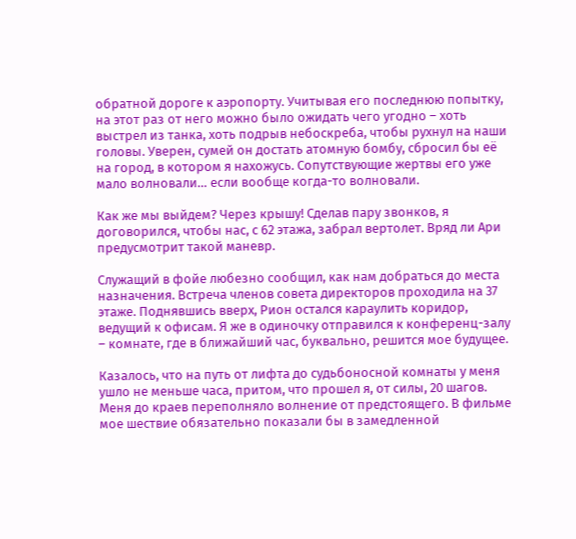обратной дороге к аэропорту. Учитывая его последнюю попытку, на этот раз от него можно было ожидать чего угодно – хоть выстрел из танка, хоть подрыв небоскреба, чтобы рухнул на наши головы. Уверен, сумей он достать атомную бомбу, сбросил бы её на город, в котором я нахожусь. Сопутствующие жертвы его уже мало волновали… если вообще когда-то волновали.

Как же мы выйдем? Через крышу! Сделав пару звонков, я договорился, чтобы нас, с 62 этажа, забрал вертолет. Вряд ли Ари предусмотрит такой маневр.

Служащий в фойе любезно сообщил, как нам добраться до места назначения. Встреча членов совета директоров проходила на 37 этаже. Поднявшись вверх, Рион остался караулить коридор, ведущий к офисам. Я же в одиночку отправился к конференц-залу – комнате, где в ближайший час, буквально, решится мое будущее.

Казалось, что на путь от лифта до судьбоносной комнаты у меня ушло не меньше часа, притом, что прошел я, от силы, 20 шагов. Меня до краев переполняло волнение от предстоящего. В фильме мое шествие обязательно показали бы в замедленной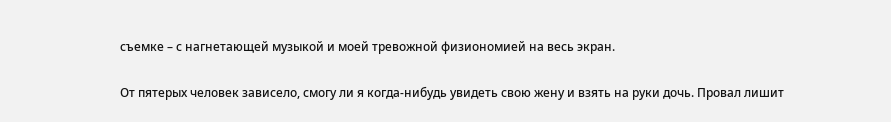съемке – с нагнетающей музыкой и моей тревожной физиономией на весь экран.

От пятерых человек зависело, смогу ли я когда-нибудь увидеть свою жену и взять на руки дочь. Провал лишит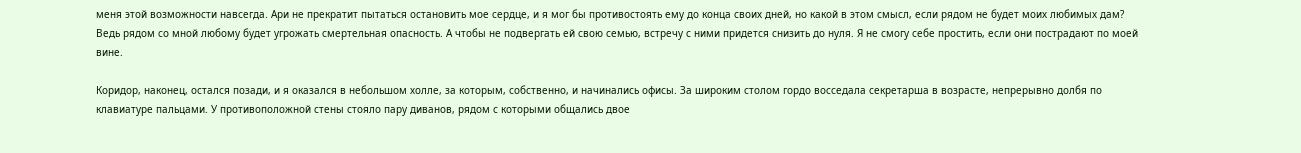меня этой возможности навсегда. Ари не прекратит пытаться остановить мое сердце, и я мог бы противостоять ему до конца своих дней, но какой в этом смысл, если рядом не будет моих любимых дам? Ведь рядом со мной любому будет угрожать смертельная опасность. А чтобы не подвергать ей свою семью, встречу с ними придется снизить до нуля. Я не смогу себе простить, если они пострадают по моей вине.

Коридор, наконец, остался позади, и я оказался в небольшом холле, за которым, собственно, и начинались офисы. За широким столом гордо восседала секретарша в возрасте, непрерывно долбя по клавиатуре пальцами. У противоположной стены стояло пару диванов, рядом с которыми общались двое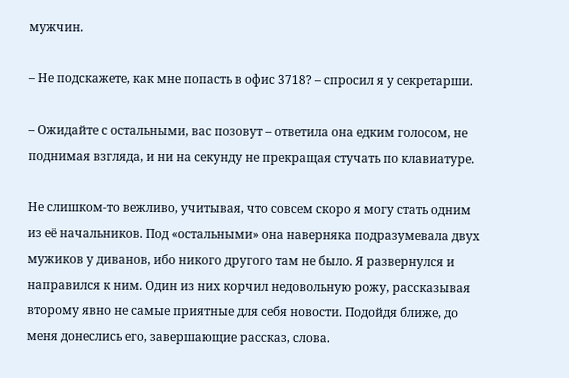мужчин.

– Не подскажете, как мне попасть в офис 3718? – спросил я у секретарши.

– Ожидайте с остальными, вас позовут – ответила она едким голосом, не поднимая взгляда, и ни на секунду не прекращая стучать по клавиатуре.

Не слишком-то вежливо, учитывая, что совсем скоро я могу стать одним из её начальников. Под «остальными» она наверняка подразумевала двух мужиков у диванов, ибо никого другого там не было. Я развернулся и направился к ним. Один из них корчил недовольную рожу, рассказывая второму явно не самые приятные для себя новости. Подойдя ближе, до меня донеслись его, завершающие рассказ, слова.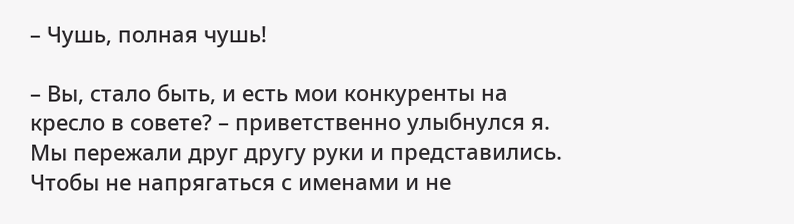– Чушь, полная чушь!

– Вы, стало быть, и есть мои конкуренты на кресло в совете? – приветственно улыбнулся я. Мы пережали друг другу руки и представились. Чтобы не напрягаться с именами и не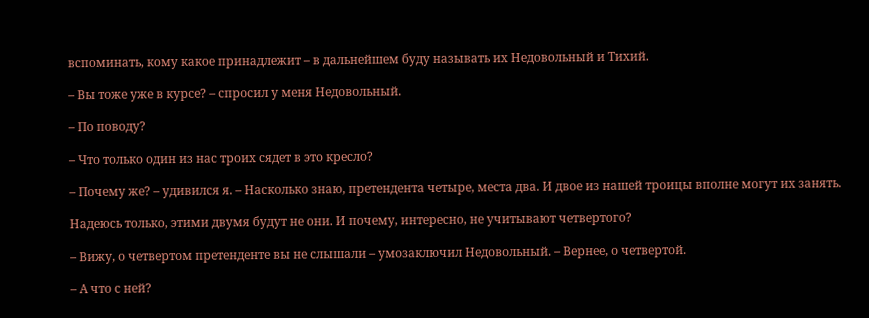вспоминать, кому какое принадлежит – в дальнейшем буду называть их Недовольный и Тихий.

– Вы тоже уже в курсе? – спросил у меня Недовольный.

– По поводу?

– Что только один из нас троих сядет в это кресло?

– Почему же? – удивился я. – Насколько знаю, претендента четыре, места два. И двое из нашей троицы вполне могут их занять.

Надеюсь только, этими двумя будут не они. И почему, интересно, не учитывают четвертого?

– Вижу, о четвертом претенденте вы не слышали – умозаключил Недовольный. – Вернее, о четвертой.

– А что с ней?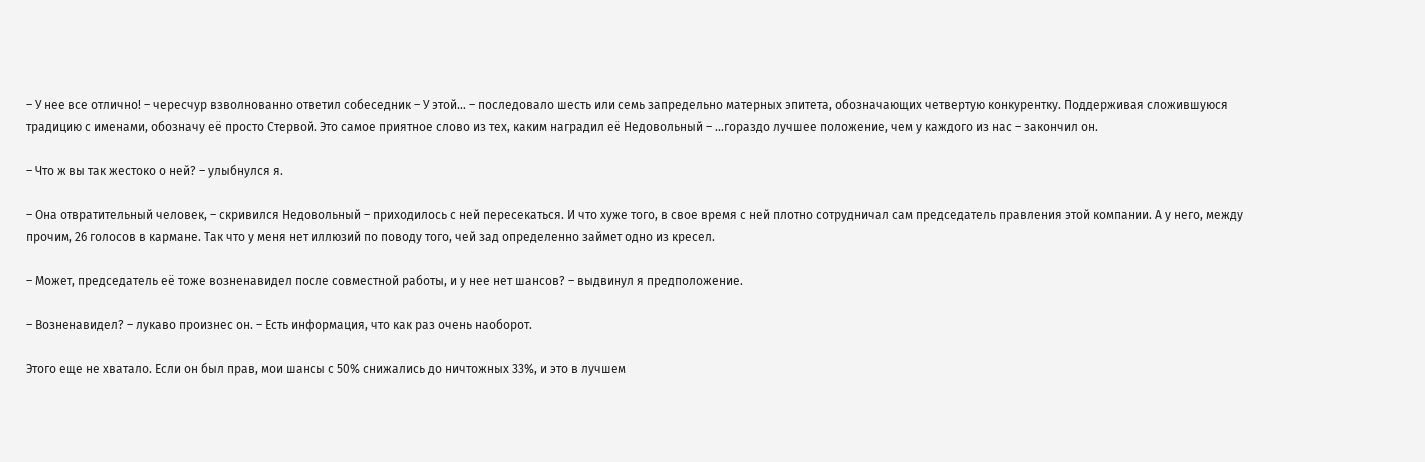– У нее все отлично! – чересчур взволнованно ответил собеседник – У этой… – последовало шесть или семь запредельно матерных эпитета, обозначающих четвертую конкурентку. Поддерживая сложившуюся традицию с именами, обозначу её просто Стервой. Это самое приятное слово из тех, каким наградил её Недовольный – …гораздо лучшее положение, чем у каждого из нас – закончил он.

– Что ж вы так жестоко о ней? – улыбнулся я.

– Она отвратительный человек, – скривился Недовольный – приходилось с ней пересекаться. И что хуже того, в свое время с ней плотно сотрудничал сам председатель правления этой компании. А у него, между прочим, 26 голосов в кармане. Так что у меня нет иллюзий по поводу того, чей зад определенно займет одно из кресел.

– Может, председатель её тоже возненавидел после совместной работы, и у нее нет шансов? – выдвинул я предположение.

– Возненавидел? – лукаво произнес он. – Есть информация, что как раз очень наоборот.

Этого еще не хватало. Если он был прав, мои шансы с 50% снижались до ничтожных 33%, и это в лучшем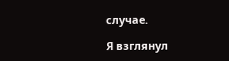случае.

Я взглянул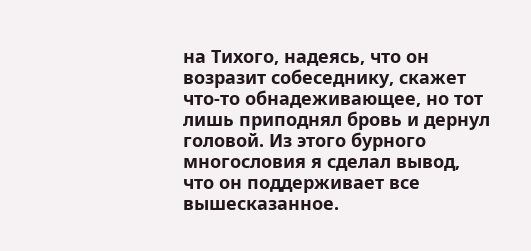на Тихого, надеясь, что он возразит собеседнику, скажет что-то обнадеживающее, но тот лишь приподнял бровь и дернул головой. Из этого бурного многословия я сделал вывод, что он поддерживает все вышесказанное.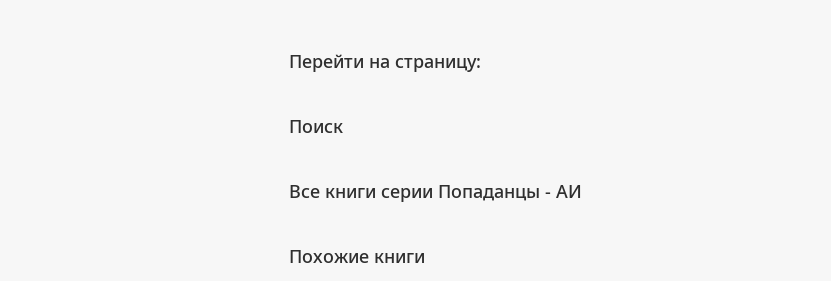Перейти на страницу:

Поиск

Все книги серии Попаданцы - АИ

Похожие книги